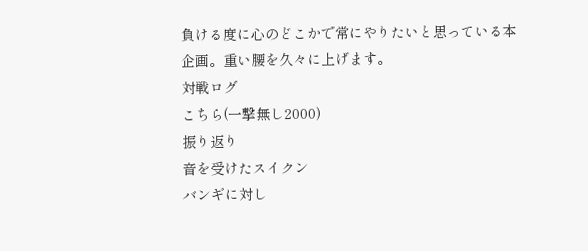負ける度に心のどこかで常にやりたいと思っている本企画。重い腰を久々に上げます。
対戦ログ
こちら(一撃無し2000)
振り返り
音を受けたスイクン
バンギに対し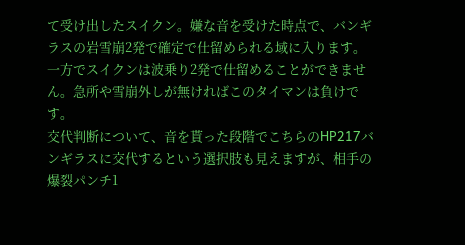て受け出したスイクン。嫌な音を受けた時点で、バンギラスの岩雪崩2発で確定で仕留められる域に入ります。一方でスイクンは波乗り2発で仕留めることができません。急所や雪崩外しが無ければこのタイマンは負けです。
交代判断について、音を貰った段階でこちらのHP217バンギラスに交代するという選択肢も見えますが、相手の爆裂パンチ1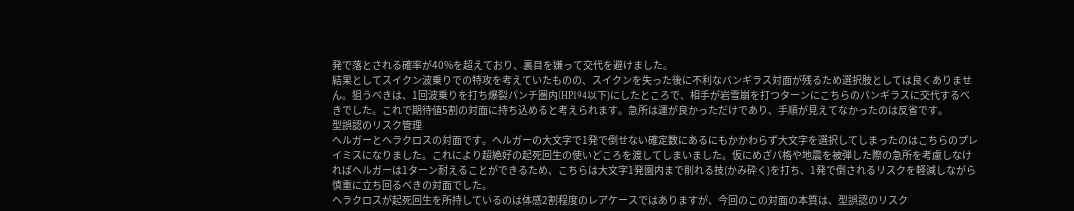発で落とされる確率が40%を超えており、裏目を嫌って交代を避けました。
結果としてスイクン波乗りでの特攻を考えていたものの、スイクンを失った後に不利なバンギラス対面が残るため選択肢としては良くありません。狙うべきは、1回波乗りを打ち爆裂パンチ圏内(HP194以下)にしたところで、相手が岩雪崩を打つターンにこちらのバンギラスに交代するべきでした。これで期待値5割の対面に持ち込めると考えられます。急所は運が良かっただけであり、手順が見えてなかったのは反省です。
型誤認のリスク管理
ヘルガーとヘラクロスの対面です。ヘルガーの大文字で1発で倒せない確定数にあるにもかかわらず大文字を選択してしまったのはこちらのプレイミスになりました。これにより超絶好の起死回生の使いどころを渡してしまいました。仮にめざパ格や地震を被弾した際の急所を考慮しなければヘルガーは1ターン耐えることができるため、こちらは大文字1発園内まで削れる技(かみ砕く)を打ち、1発で倒されるリスクを軽減しながら慎重に立ち回るべきの対面でした。
ヘラクロスが起死回生を所持しているのは体感2割程度のレアケースではありますが、今回のこの対面の本質は、型誤認のリスク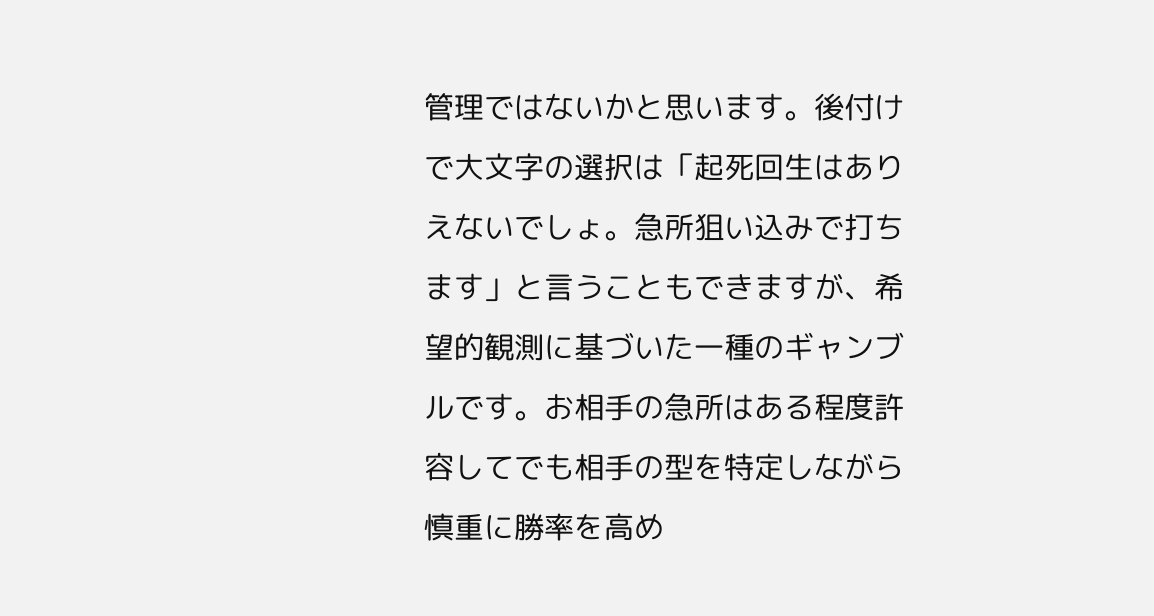管理ではないかと思います。後付けで大文字の選択は「起死回生はありえないでしょ。急所狙い込みで打ちます」と言うこともできますが、希望的観測に基づいた一種のギャンブルです。お相手の急所はある程度許容してでも相手の型を特定しながら慎重に勝率を高め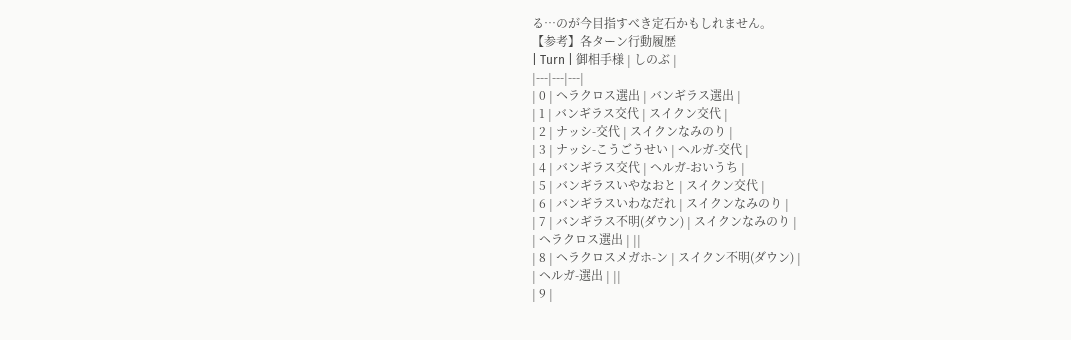る…のが今目指すべき定石かもしれません。
【参考】各ターン行動履歴
| Turn | 御相手様 | しのぶ |
|---|---|---|
| 0 | ヘラクロス選出 | バンギラス選出 |
| 1 | バンギラス交代 | スイクン交代 |
| 2 | ナッシ-交代 | スイクンなみのり |
| 3 | ナッシ-こうごうせい | ヘルガ-交代 |
| 4 | バンギラス交代 | ヘルガ-おいうち |
| 5 | バンギラスいやなおと | スイクン交代 |
| 6 | バンギラスいわなだれ | スイクンなみのり |
| 7 | バンギラス不明(ダウン) | スイクンなみのり |
| ヘラクロス選出 | ||
| 8 | ヘラクロスメガホ-ン | スイクン不明(ダウン) |
| ヘルガ-選出 | ||
| 9 |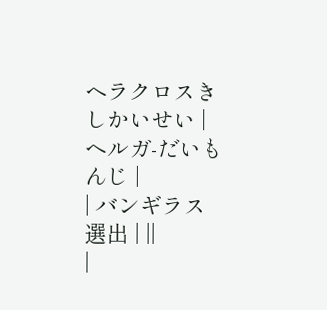ヘラクロスきしかいせい | ヘルガ-だいもんじ |
| バンギラス選出 | ||
|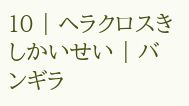10 | ヘラクロスきしかいせい | バンギラ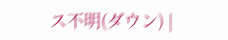ス不明(ダウン) |